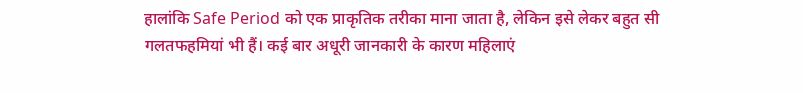हालांकि Safe Period को एक प्राकृतिक तरीका माना जाता है, लेकिन इसे लेकर बहुत सी गलतफहमियां भी हैं। कई बार अधूरी जानकारी के कारण महिलाएं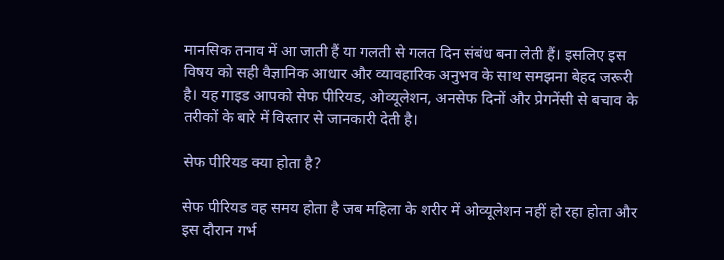मानसिक तनाव में आ जाती हैं या गलती से गलत दिन संबंध बना लेती हैं। इसलिए इस विषय को सही वैज्ञानिक आधार और व्यावहारिक अनुभव के साथ समझना बेहद जरूरी है। यह गाइड आपको सेफ पीरियड, ओव्यूलेशन, अनसेफ दिनों और प्रेगनेंसी से बचाव के तरीकों के बारे में विस्तार से जानकारी देती है।

सेफ पीरियड क्या होता है?

सेफ पीरियड वह समय होता है जब महिला के शरीर में ओव्यूलेशन नहीं हो रहा होता और इस दौरान गर्भ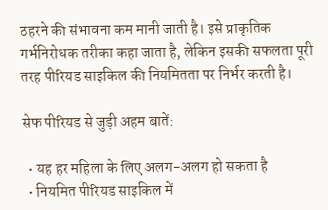ठहरने की संभावना कम मानी जाती है। इसे प्राकृतिक गर्भनिरोधक तरीका कहा जाता है, लेकिन इसकी सफलता पूरी तरह पीरियड साइकिल की नियमितता पर निर्भर करती है।

सेफ पीरियड से जुड़ी अहम बातें:

  • यह हर महिला के लिए अलग-अलग हो सकता है
  • नियमित पीरियड साइकिल में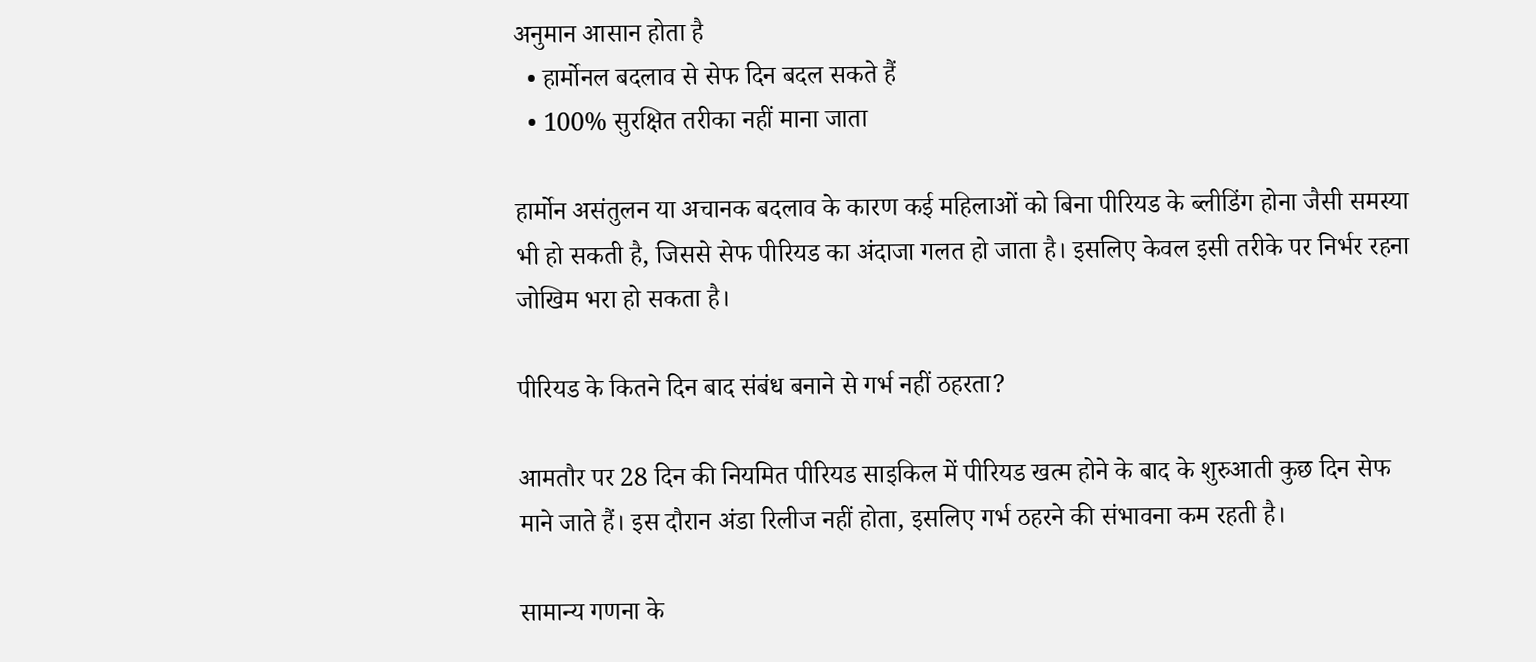अनुमान आसान होता है
  • हार्मोनल बदलाव से सेफ दिन बदल सकते हैं
  • 100% सुरक्षित तरीका नहीं माना जाता

हार्मोन असंतुलन या अचानक बदलाव के कारण कई महिलाओं को बिना पीरियड के ब्लीडिंग होना जैसी समस्या भी हो सकती है, जिससे सेफ पीरियड का अंदाजा गलत हो जाता है। इसलिए केवल इसी तरीके पर निर्भर रहना जोखिम भरा हो सकता है।

पीरियड के कितने दिन बाद संबंध बनाने से गर्भ नहीं ठहरता?

आमतौर पर 28 दिन की नियमित पीरियड साइकिल में पीरियड खत्म होने के बाद के शुरुआती कुछ दिन सेफ माने जाते हैं। इस दौरान अंडा रिलीज नहीं होता, इसलिए गर्भ ठहरने की संभावना कम रहती है।

सामान्य गणना के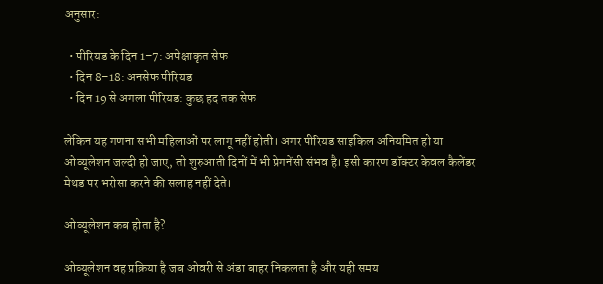अनुसार:

  • पीरियड के दिन 1–7: अपेक्षाकृत सेफ
  • दिन 8–18: अनसेफ पीरियड
  • दिन 19 से अगला पीरियड: कुछ हद तक सेफ

लेकिन यह गणना सभी महिलाओं पर लागू नहीं होती। अगर पीरियड साइकिल अनियमित हो या ओव्यूलेशन जल्दी हो जाए, तो शुरुआती दिनों में भी प्रेगनेंसी संभव है। इसी कारण डॉक्टर केवल कैलेंडर मेथड पर भरोसा करने की सलाह नहीं देते।

ओव्यूलेशन कब होता है?

ओव्यूलेशन वह प्रक्रिया है जब ओवरी से अंडा बाहर निकलता है और यही समय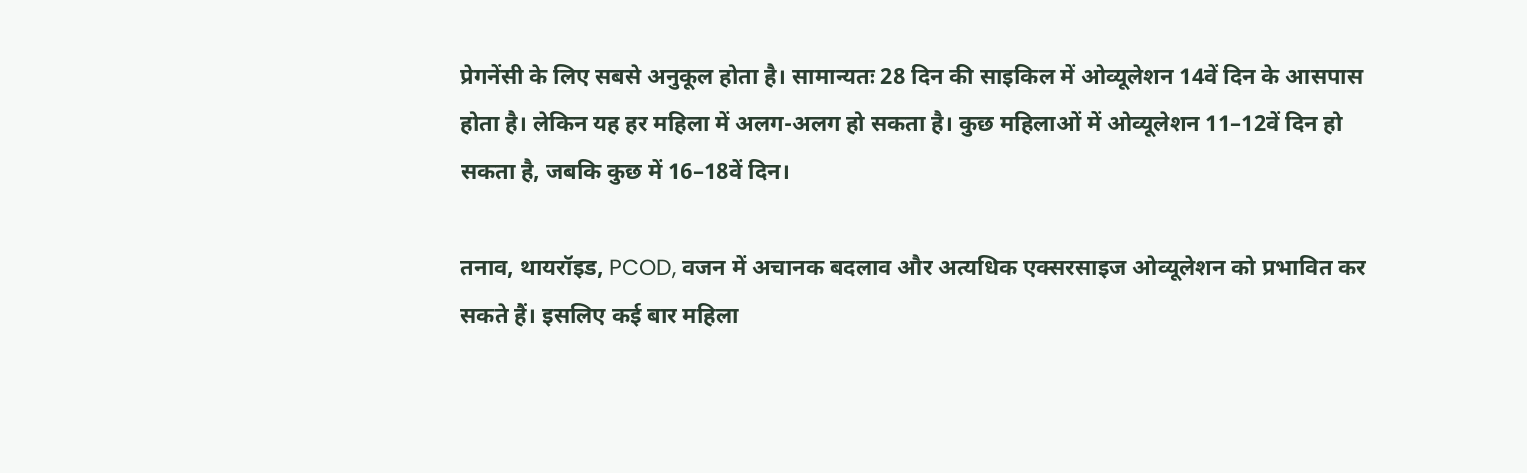प्रेगनेंसी के लिए सबसे अनुकूल होता है। सामान्यतः 28 दिन की साइकिल में ओव्यूलेशन 14वें दिन के आसपास होता है। लेकिन यह हर महिला में अलग-अलग हो सकता है। कुछ महिलाओं में ओव्यूलेशन 11–12वें दिन हो सकता है, जबकि कुछ में 16–18वें दिन।

तनाव, थायरॉइड, PCOD, वजन में अचानक बदलाव और अत्यधिक एक्सरसाइज ओव्यूलेशन को प्रभावित कर सकते हैं। इसलिए कई बार महिला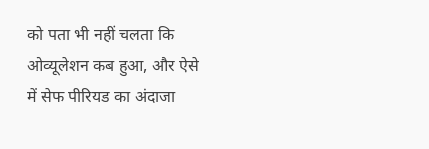को पता भी नहीं चलता कि ओव्यूलेशन कब हुआ, और ऐसे में सेफ पीरियड का अंदाजा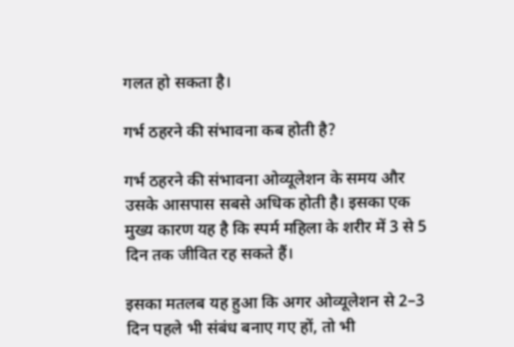गलत हो सकता है।

गर्भ ठहरने की संभावना कब होती है?

गर्भ ठहरने की संभावना ओव्यूलेशन के समय और उसके आसपास सबसे अधिक होती है। इसका एक मुख्य कारण यह है कि स्पर्म महिला के शरीर में 3 से 5 दिन तक जीवित रह सकते हैं।

इसका मतलब यह हुआ कि अगर ओव्यूलेशन से 2–3 दिन पहले भी संबंध बनाए गए हों, तो भी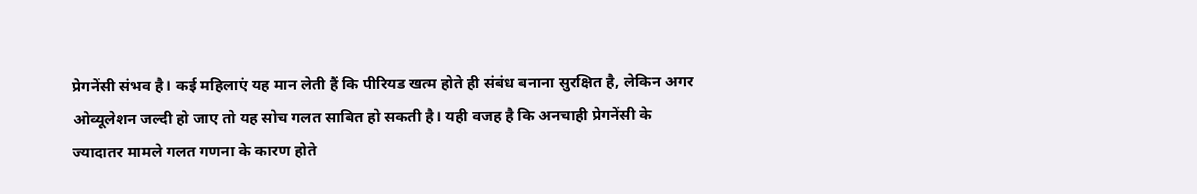प्रेगनेंसी संभव है। कई महिलाएं यह मान लेती हैं कि पीरियड खत्म होते ही संबंध बनाना सुरक्षित है, लेकिन अगर ओव्यूलेशन जल्दी हो जाए तो यह सोच गलत साबित हो सकती है। यही वजह है कि अनचाही प्रेगनेंसी के ज्यादातर मामले गलत गणना के कारण होते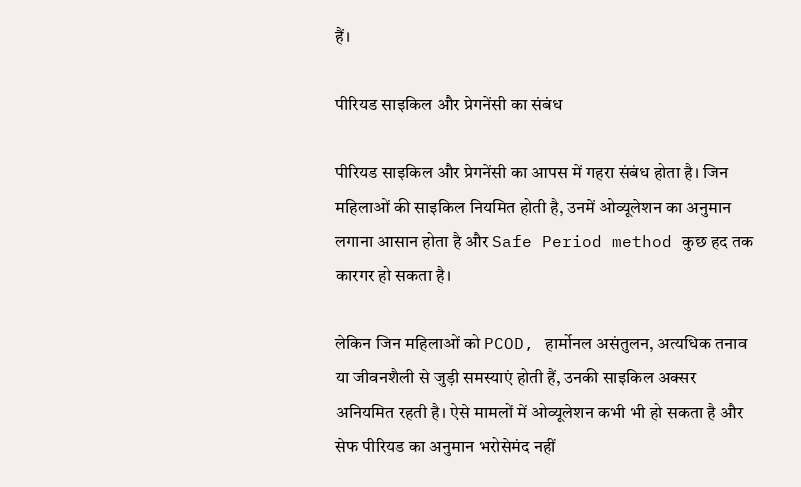हैं।

पीरियड साइकिल और प्रेगनेंसी का संबंध

पीरियड साइकिल और प्रेगनेंसी का आपस में गहरा संबंध होता है। जिन महिलाओं की साइकिल नियमित होती है, उनमें ओव्यूलेशन का अनुमान लगाना आसान होता है और Safe Period method कुछ हद तक कारगर हो सकता है।

लेकिन जिन महिलाओं को PCOD, हार्मोनल असंतुलन, अत्यधिक तनाव या जीवनशैली से जुड़ी समस्याएं होती हैं, उनकी साइकिल अक्सर अनियमित रहती है। ऐसे मामलों में ओव्यूलेशन कभी भी हो सकता है और सेफ पीरियड का अनुमान भरोसेमंद नहीं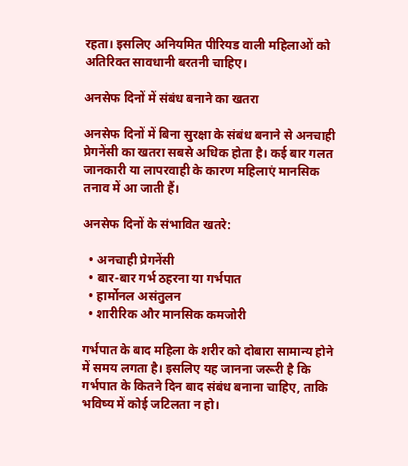रहता। इसलिए अनियमित पीरियड वाली महिलाओं को अतिरिक्त सावधानी बरतनी चाहिए।

अनसेफ दिनों में संबंध बनाने का खतरा

अनसेफ दिनों में बिना सुरक्षा के संबंध बनाने से अनचाही प्रेगनेंसी का खतरा सबसे अधिक होता है। कई बार गलत जानकारी या लापरवाही के कारण महिलाएं मानसिक तनाव में आ जाती हैं।

अनसेफ दिनों के संभावित खतरे:

  • अनचाही प्रेगनेंसी
  • बार-बार गर्भ ठहरना या गर्भपात
  • हार्मोनल असंतुलन
  • शारीरिक और मानसिक कमजोरी

गर्भपात के बाद महिला के शरीर को दोबारा सामान्य होने में समय लगता है। इसलिए यह जानना जरूरी है कि गर्भपात के कितने दिन बाद संबंध बनाना चाहिए, ताकि भविष्य में कोई जटिलता न हो।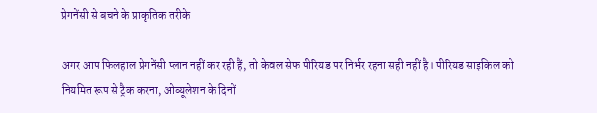प्रेगनेंसी से बचने के प्राकृतिक तरीके

अगर आप फिलहाल प्रेगनेंसी प्लान नहीं कर रही हैं, तो केवल सेफ पीरियड पर निर्भर रहना सही नहीं है। पीरियड साइकिल को नियमित रूप से ट्रैक करना, ओव्यूलेशन के दिनों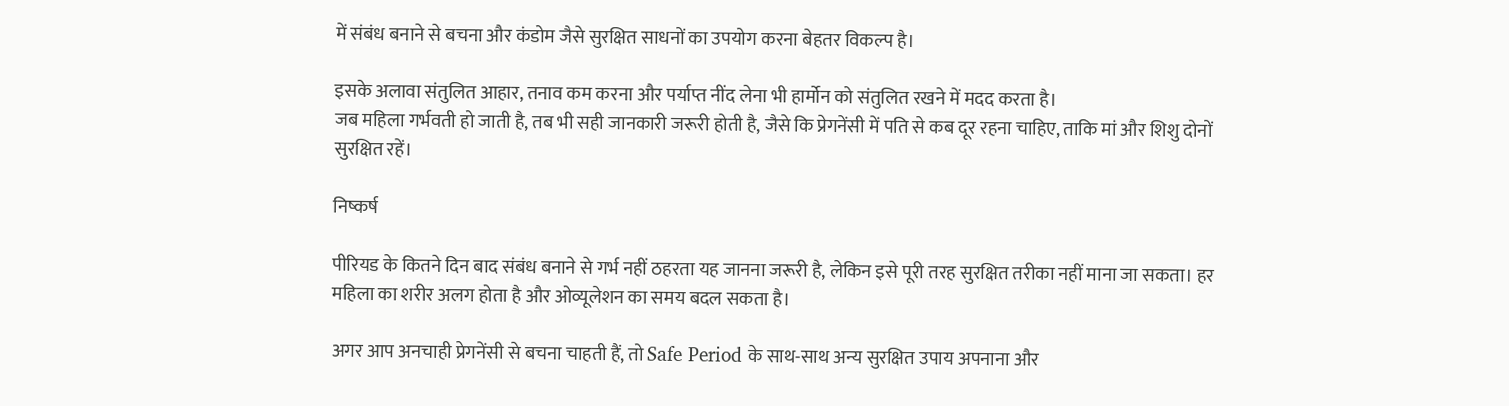में संबंध बनाने से बचना और कंडोम जैसे सुरक्षित साधनों का उपयोग करना बेहतर विकल्प है।

इसके अलावा संतुलित आहार, तनाव कम करना और पर्याप्त नींद लेना भी हार्मोन को संतुलित रखने में मदद करता है।
जब महिला गर्भवती हो जाती है, तब भी सही जानकारी जरूरी होती है, जैसे कि प्रेगनेंसी में पति से कब दूर रहना चाहिए, ताकि मां और शिशु दोनों सुरक्षित रहें।

निष्कर्ष

पीरियड के कितने दिन बाद संबंध बनाने से गर्भ नहीं ठहरता यह जानना जरूरी है, लेकिन इसे पूरी तरह सुरक्षित तरीका नहीं माना जा सकता। हर महिला का शरीर अलग होता है और ओव्यूलेशन का समय बदल सकता है।

अगर आप अनचाही प्रेगनेंसी से बचना चाहती हैं, तो Safe Period के साथ-साथ अन्य सुरक्षित उपाय अपनाना और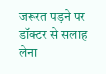जरूरत पड़ने पर डॉक्टर से सलाह लेना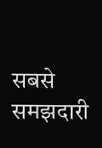सबसे समझदारी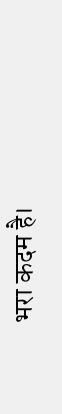भरा कदम है।